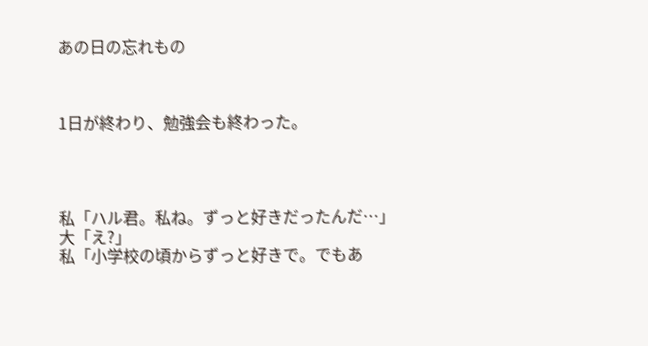あの日の忘れもの



1日が終わり、勉強会も終わった。




私「ハル君。私ね。ずっと好きだったんだ…」
大「え?」
私「小学校の頃からずっと好きで。でもあ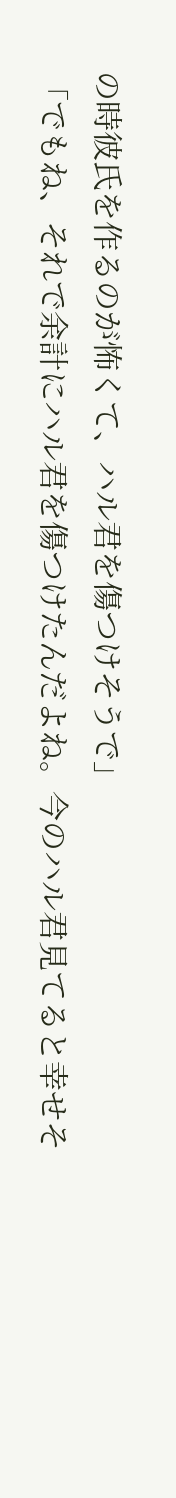の時彼氏を作るのが怖くて、ハル君を傷つけそうで」
「でもね、それで余計にハル君を傷つけたんだよね。今のハル君見てると幸せそ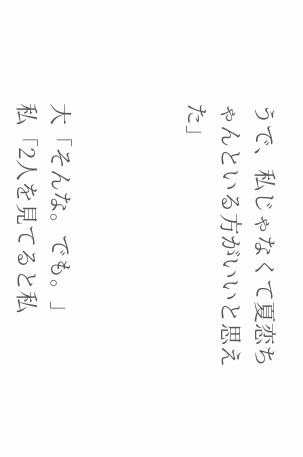うで、私じゃなくて夏恋ちゃんといる方がいいと思えた」



大「そんな。でも。」
私「2人を見てると私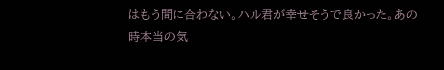はもう間に合わない。ハル君が幸せそうで良かった。あの時本当の気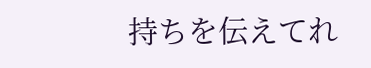持ちを伝えてれ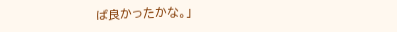ば良かったかな。」